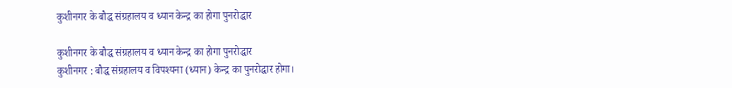कुशीनगर के बौद्ध संग्रहालय व ध्यान केन्द्र का होगा पुनरोद्धार

कुशीनगर के बौद्ध संग्रहालय व ध्यान केन्द्र का होगा पुनरोद्धार
कुशीनगर : बौद्ध संग्रहालय व विपश्यना (ध्यान) केन्द्र का पुनरोद्धार होगा।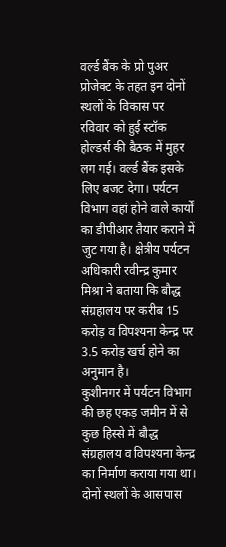वर्ल्ड बैंक के प्रो पुअर प्रोजेक्ट के तहत इन दोनों स्थलों के विकास पर रविवार को हुई स्टॉक होल्डर्स की बैठक में मुहर लग गई। वर्ल्ड बैंक इसके लिए बजट देगा। पर्यटन विभाग वहां होने वाले कार्यों का डीपीआर तैयार कराने में जुट गया है। क्षेत्रीय पर्यटन अधिकारी रवीन्द्र कुमार मिश्रा ने बताया कि बौद्ध संग्रहालय पर करीब 15 करोड़ व विपश्यना केन्द्र पर 3.5 करोड़ खर्च होने का अनुमान है।
कुशीनगर में पर्यटन विभाग की छह एकड़ जमीन में से कुछ हिस्से में बौद्ध संग्रहालय व विपश्यना केन्द्र का निर्माण कराया गया था। दोनों स्थलों के आसपास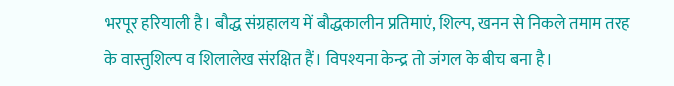भरपूर हरियाली है। बौद्ध संग्रहालय में बौद्धकालीन प्रतिमाएं, शिल्प, खनन से निकले तमाम तरह के वास्तुशिल्प व शिलालेख संरक्षित हैं। विपश्यना केन्द्र तो जंगल के बीच बना है।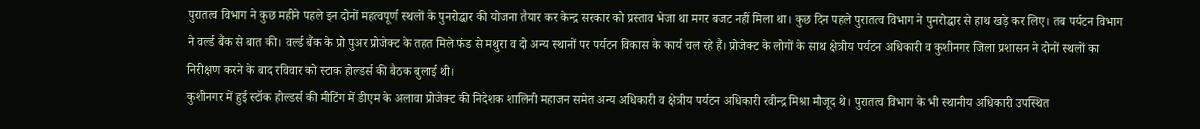पुरातत्व विभाग ने कुछ महीने पहले इन दोनों महत्वपूर्ण स्थलों के पुनरोद्धार की योजना तैयार कर केन्द्र सरकार को प्रस्ताव भेजा था मगर बजट नहीं मिला था। कुछ दिन पहले पुरातत्व विभाग ने पुनरोद्धार से हाथ खड़े कर लिए। तब पर्यटन विभाग ने वर्ल्ड बैंक से बात की। वर्ल्ड बैंक के प्रो पुअर प्रोजेक्ट के तहत मिले फंड से मथुरा व दो अन्य स्थानों पर पर्यटन विकास के कार्य चल रहे हैं। प्रोजेक्ट के लोगों के साथ क्षेत्रीय पर्यटन अधिकारी व कुशीनगर जिला प्रशासन ने दोनों स्थलों का निरीक्षण करने के बाद रविवार को स्टाक होल्डर्स की बैठक बुलाई थी।
कुशीनगर में हुई स्टॉक होल्डर्स की मीटिंग में डीएम के अलावा प्रोजेक्ट की निदेशक शालिनी महाजन समेत अन्य अधिकारी व क्षेत्रीय पर्यटन अधिकारी रवीन्द्र मिश्रा मौजूद थे। पुरातत्व विभाग के भी स्थानीय अधिकारी उपस्थित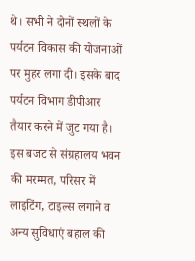थे। सभी ने दोनों स्थलों के पर्यटन विकास की योजनाओं पर मुहर लगा दी। इसके बाद पर्यटन विभाग डीपीआर तैयार करने में जुट गया है। इस बजट से संग्रहालय भवन की मरम्मत, परिसर में लाइटिंग, टाइल्स लगाने व अन्य सुविधाएं बहाल की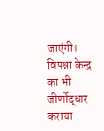जाएंगी। विपश्ना केन्द्र का भी जीर्णोद्धार कराया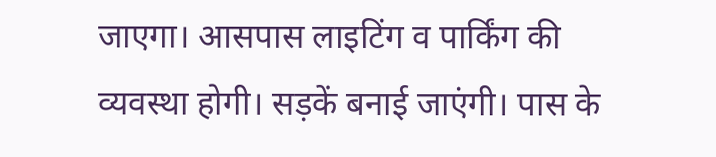जाएगा। आसपास लाइटिंग व पार्किंग की व्यवस्था होगी। सड़कें बनाई जाएंगी। पास के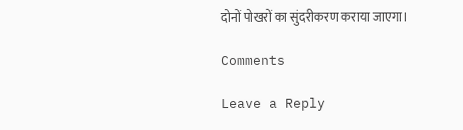दोनों पोखरों का सुंदरीकरण कराया जाएगा।

Comments

Leave a Reply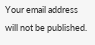Your email address will not be published.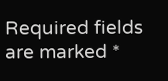Required fields are marked *